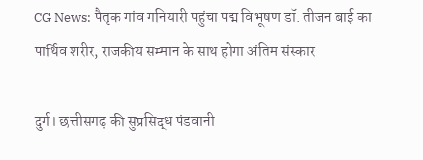CG News: पैतृक गांव गनियारी पहुंचा पद्म विभूषण डॉ. तीजन बाई का पार्थिव शरीर, राजकीय सम्मान के साथ होगा अंतिम संस्कार

दुर्ग। छत्तीसगढ़ की सुप्रसिद्ध पंडवानी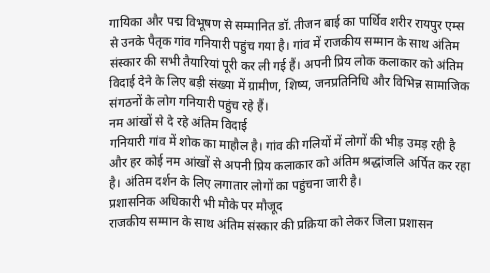गायिका और पद्म विभूषण से सम्मानित डॉ. तीजन बाई का पार्थिव शरीर रायपुर एम्स से उनके पैतृक गांव गनियारी पहुंच गया है। गांव में राजकीय सम्मान के साथ अंतिम संस्कार की सभी तैयारियां पूरी कर ली गई हैं। अपनी प्रिय लोक कलाकार को अंतिम विदाई देने के लिए बड़ी संख्या में ग्रामीण, शिष्य, जनप्रतिनिधि और विभिन्न सामाजिक संगठनों के लोग गनियारी पहुंच रहे हैं।
नम आंखों से दे रहे अंतिम विदाई
गनियारी गांव में शोक का माहौल है। गांव की गलियों में लोगों की भीड़ उमड़ रही है और हर कोई नम आंखों से अपनी प्रिय कलाकार को अंतिम श्रद्धांजलि अर्पित कर रहा है। अंतिम दर्शन के लिए लगातार लोगों का पहुंचना जारी है।
प्रशासनिक अधिकारी भी मौके पर मौजूद
राजकीय सम्मान के साथ अंतिम संस्कार की प्रक्रिया को लेकर जिला प्रशासन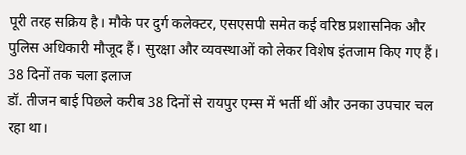पूरी तरह सक्रिय है। मौके पर दुर्ग कलेक्टर, एसएसपी समेत कई वरिष्ठ प्रशासनिक और पुलिस अधिकारी मौजूद हैं। सुरक्षा और व्यवस्थाओं को लेकर विशेष इंतजाम किए गए हैं।
38 दिनों तक चला इलाज
डॉ. तीजन बाई पिछले करीब 38 दिनों से रायपुर एम्स में भर्ती थीं और उनका उपचार चल रहा था।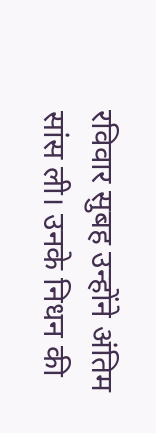रविवार सुबह उन्होंने अंतिम सांस ली। उनके निधन की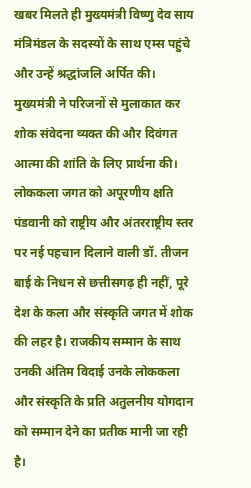खबर मिलते ही मुख्यमंत्री विष्णु देव साय मंत्रिमंडल के सदस्यों के साथ एम्स पहुंचे और उन्हें श्रद्धांजलि अर्पित की। मुख्यमंत्री ने परिजनों से मुलाकात कर शोक संवेदना व्यक्त की और दिवंगत आत्मा की शांति के लिए प्रार्थना की।
लोककला जगत को अपूरणीय क्षति
पंडवानी को राष्ट्रीय और अंतरराष्ट्रीय स्तर पर नई पहचान दिलाने वाली डॉ. तीजन बाई के निधन से छत्तीसगढ़ ही नहीं, पूरे देश के कला और संस्कृति जगत में शोक की लहर है। राजकीय सम्मान के साथ उनकी अंतिम विदाई उनके लोककला और संस्कृति के प्रति अतुलनीय योगदान को सम्मान देने का प्रतीक मानी जा रही है।